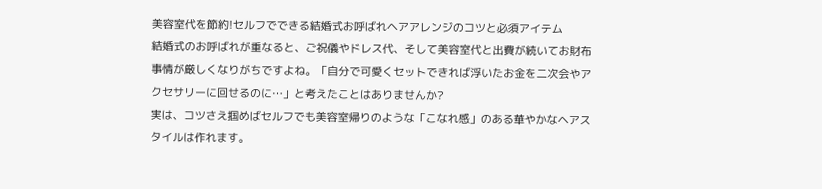美容室代を節約!セルフでできる結婚式お呼ばれヘアアレンジのコツと必須アイテム
結婚式のお呼ばれが重なると、ご祝儀やドレス代、そして美容室代と出費が続いてお財布事情が厳しくなりがちですよね。「自分で可愛くセットできれば浮いたお金を二次会やアクセサリーに回せるのに…」と考えたことはありませんか?
実は、コツさえ掴めばセルフでも美容室帰りのような「こなれ感」のある華やかなヘアスタイルは作れます。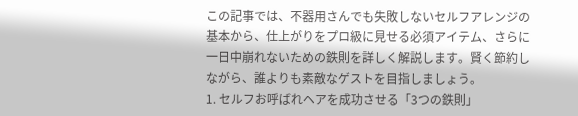この記事では、不器用さんでも失敗しないセルフアレンジの基本から、仕上がりをプロ級に見せる必須アイテム、さらに一日中崩れないための鉄則を詳しく解説します。賢く節約しながら、誰よりも素敵なゲストを目指しましょう。
1. セルフお呼ばれヘアを成功させる「3つの鉄則」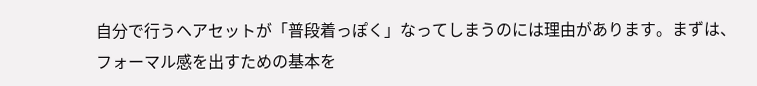自分で行うヘアセットが「普段着っぽく」なってしまうのには理由があります。まずは、フォーマル感を出すための基本を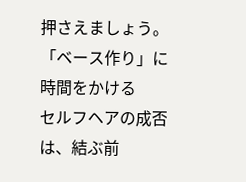押さえましょう。
「ベース作り」に時間をかける
セルフヘアの成否は、結ぶ前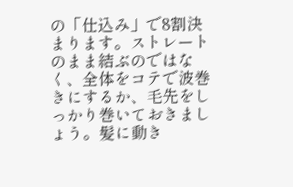の「仕込み」で8割決まります。ストレートのまま結ぶのではなく、全体をコテで波巻きにするか、毛先をしっかり巻いておきましょう。髪に動き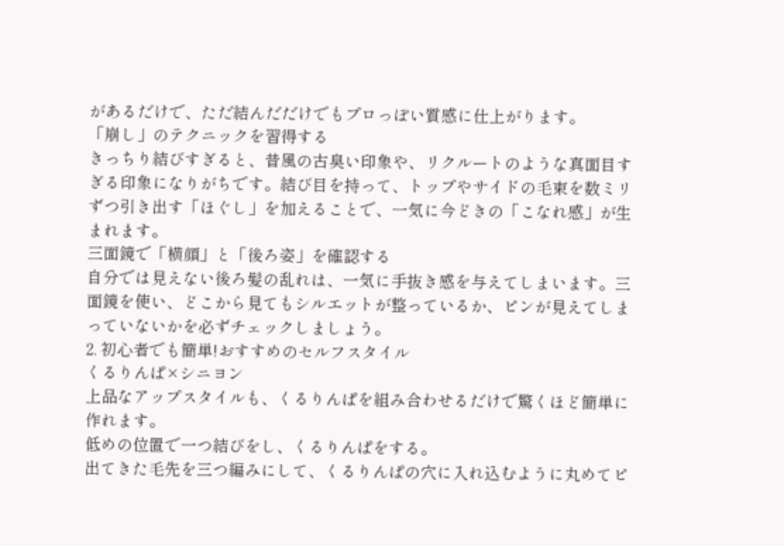があるだけで、ただ結んだだけでもプロっぽい質感に仕上がります。
「崩し」のテクニックを習得する
きっちり結びすぎると、昔風の古臭い印象や、リクルートのような真面目すぎる印象になりがちです。結び目を持って、トップやサイドの毛束を数ミリずつ引き出す「ほぐし」を加えることで、一気に今どきの「こなれ感」が生まれます。
三面鏡で「横顔」と「後ろ姿」を確認する
自分では見えない後ろ髪の乱れは、一気に手抜き感を与えてしまいます。三面鏡を使い、どこから見てもシルエットが整っているか、ピンが見えてしまっていないかを必ずチェックしましょう。
2. 初心者でも簡単!おすすめのセルフスタイル
くるりんぱ×シニヨン
上品なアップスタイルも、くるりんぱを組み合わせるだけで驚くほど簡単に作れます。
低めの位置で一つ結びをし、くるりんぱをする。
出てきた毛先を三つ編みにして、くるりんぱの穴に入れ込むように丸めてピ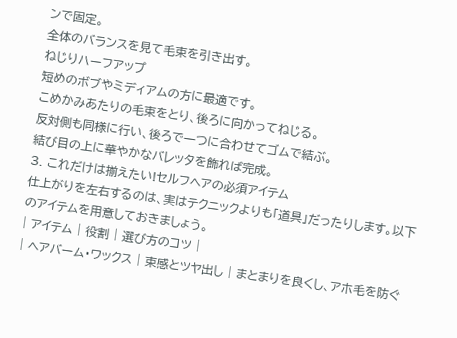ンで固定。
全体のバランスを見て毛束を引き出す。
ねじりハーフアップ
短めのボブやミディアムの方に最適です。
こめかみあたりの毛束をとり、後ろに向かってねじる。
反対側も同様に行い、後ろで一つに合わせてゴムで結ぶ。
結び目の上に華やかなバレッタを飾れば完成。
3. これだけは揃えたい!セルフヘアの必須アイテム
仕上がりを左右するのは、実はテクニックよりも「道具」だったりします。以下のアイテムを用意しておきましょう。
| アイテム | 役割 | 選び方のコツ |
| ヘアバーム・ワックス | 束感とツヤ出し | まとまりを良くし、アホ毛を防ぐ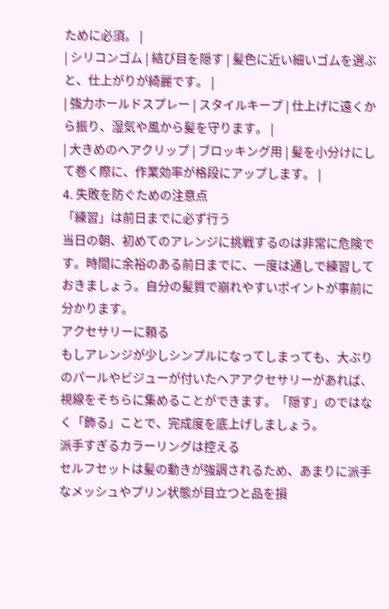ために必須。 |
| シリコンゴム | 結び目を隠す | 髪色に近い細いゴムを選ぶと、仕上がりが綺麗です。 |
| 強力ホールドスプレー | スタイルキープ | 仕上げに遠くから振り、湿気や風から髪を守ります。 |
| 大きめのヘアクリップ | ブロッキング用 | 髪を小分けにして巻く際に、作業効率が格段にアップします。 |
4. 失敗を防ぐための注意点
「練習」は前日までに必ず行う
当日の朝、初めてのアレンジに挑戦するのは非常に危険です。時間に余裕のある前日までに、一度は通しで練習しておきましょう。自分の髪質で崩れやすいポイントが事前に分かります。
アクセサリーに頼る
もしアレンジが少しシンプルになってしまっても、大ぶりのパールやビジューが付いたヘアアクセサリーがあれば、視線をそちらに集めることができます。「隠す」のではなく「飾る」ことで、完成度を底上げしましょう。
派手すぎるカラーリングは控える
セルフセットは髪の動きが強調されるため、あまりに派手なメッシュやプリン状態が目立つと品を損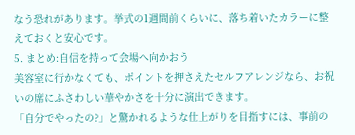なう恐れがあります。挙式の1週間前くらいに、落ち着いたカラーに整えておくと安心です。
5. まとめ:自信を持って会場へ向かおう
美容室に行かなくても、ポイントを押さえたセルフアレンジなら、お祝いの席にふさわしい華やかさを十分に演出できます。
「自分でやったの?」と驚かれるような仕上がりを目指すには、事前の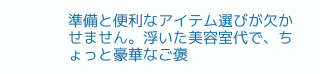準備と便利なアイテム選びが欠かせません。浮いた美容室代で、ちょっと豪華なご褒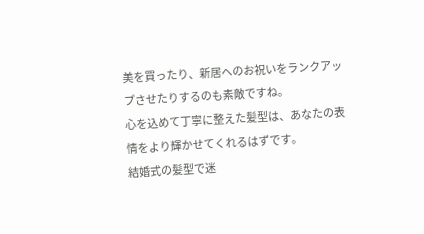美を買ったり、新居へのお祝いをランクアップさせたりするのも素敵ですね。
心を込めて丁寧に整えた髪型は、あなたの表情をより輝かせてくれるはずです。
結婚式の髪型で迷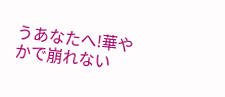うあなたへ!華やかで崩れない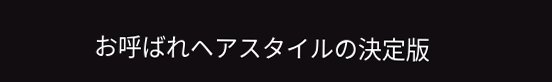お呼ばれヘアスタイルの決定版